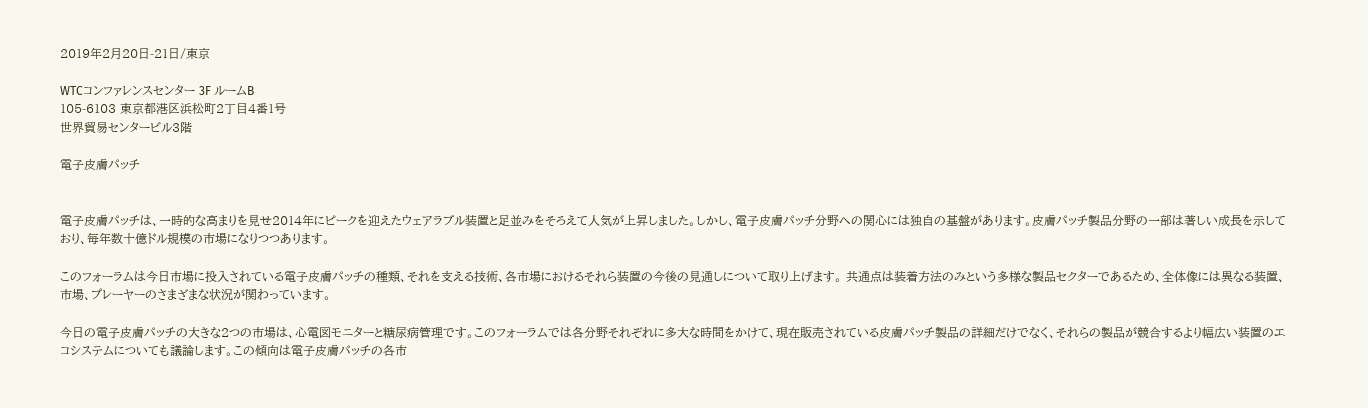2019年2月20日-21日/東京

WTCコンファレンスセンター 3F ルームB
105-6103 東京都港区浜松町2丁目4番1号
世界貿易センタービル3階

電子皮膚パッチ


電子皮膚パッチは、一時的な高まりを見せ2014年にピークを迎えたウェアラブル装置と足並みをそろえて人気が上昇しました。しかし、電子皮膚パッチ分野への関心には独自の基盤があります。皮膚パッチ製品分野の一部は著しい成長を示しており、毎年数十億ドル規模の市場になりつつあります。

このフォーラムは今日市場に投入されている電子皮膚パッチの種類、それを支える技術、各市場におけるそれら装置の今後の見通しについて取り上げます。 共通点は装着方法のみという多様な製品セクターであるため、全体像には異なる装置、市場、プレーヤーのさまざまな状況が関わっています。

今日の電子皮膚パッチの大きな2つの市場は、心電図モニターと糖尿病管理です。このフォーラムでは各分野それぞれに多大な時間をかけて、現在販売されている皮膚パッチ製品の詳細だけでなく、それらの製品が競合するより幅広い装置のエコシステムについても議論します。この傾向は電子皮膚パッチの各市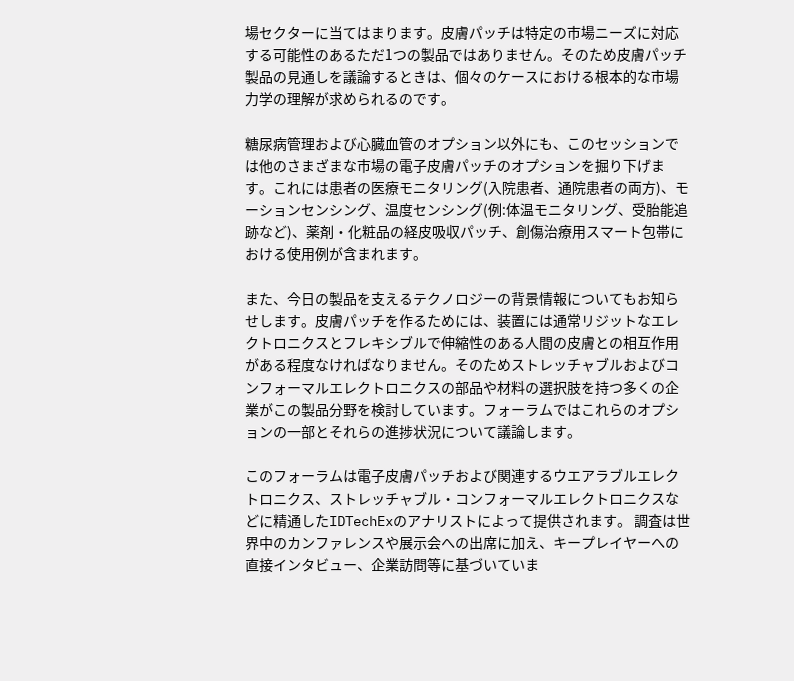場セクターに当てはまります。皮膚パッチは特定の市場ニーズに対応する可能性のあるただ1つの製品ではありません。そのため皮膚パッチ製品の見通しを議論するときは、個々のケースにおける根本的な市場力学の理解が求められるのです。

糖尿病管理および心臓血管のオプション以外にも、このセッションでは他のさまざまな市場の電子皮膚パッチのオプションを掘り下げます。これには患者の医療モニタリング(入院患者、通院患者の両方)、モーションセンシング、温度センシング(例:体温モニタリング、受胎能追跡など)、薬剤・化粧品の経皮吸収パッチ、創傷治療用スマート包帯における使用例が含まれます。

また、今日の製品を支えるテクノロジーの背景情報についてもお知らせします。皮膚パッチを作るためには、装置には通常リジットなエレクトロニクスとフレキシブルで伸縮性のある人間の皮膚との相互作用がある程度なければなりません。そのためストレッチャブルおよびコンフォーマルエレクトロニクスの部品や材料の選択肢を持つ多くの企業がこの製品分野を検討しています。フォーラムではこれらのオプションの一部とそれらの進捗状況について議論します。

このフォーラムは電子皮膚パッチおよび関連するウエアラブルエレクトロニクス、ストレッチャブル・コンフォーマルエレクトロニクスなどに精通したIDTechExのアナリストによって提供されます。 調査は世界中のカンファレンスや展示会への出席に加え、キープレイヤーへの直接インタビュー、企業訪問等に基づいていま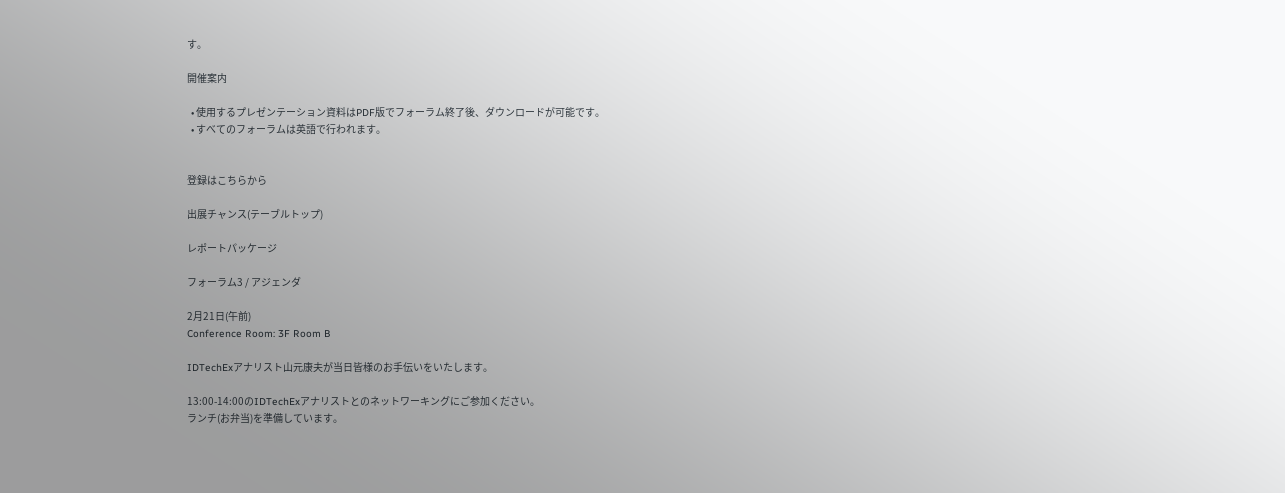す。

開催案内

  • 使用するプレゼンテーション資料はPDF版でフォーラム終了後、ダウンロードが可能です。
  • すべてのフォーラムは英語で行われます。


登録はこちらから

出展チャンス(テーブルトップ)

レポートパッケージ

フォーラム3 / アジェンダ

2月21日(午前)
Conference Room: 3F Room B

IDTechExアナリスト山元康夫が当日皆様のお手伝いをいたします。

13:00-14:00のIDTechExアナリストとのネットワーキングにご参加ください。
ランチ(お弁当)を準備しています。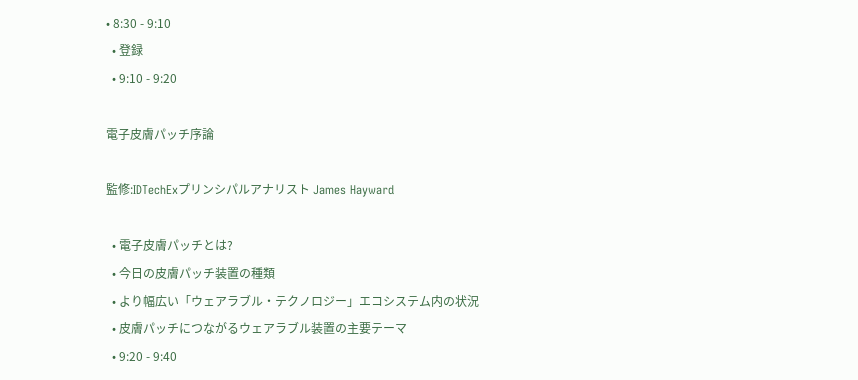• 8:30 - 9:10
  • 登録
  • 9:10 - 9:20

電子皮膚パッチ序論

監修:IDTechExプリンシパルアナリスト James Hayward

  • 電子皮膚パッチとは?
  • 今日の皮膚パッチ装置の種類
  • より幅広い「ウェアラブル・テクノロジー」エコシステム内の状況
  • 皮膚パッチにつながるウェアラブル装置の主要テーマ
  • 9:20 - 9:40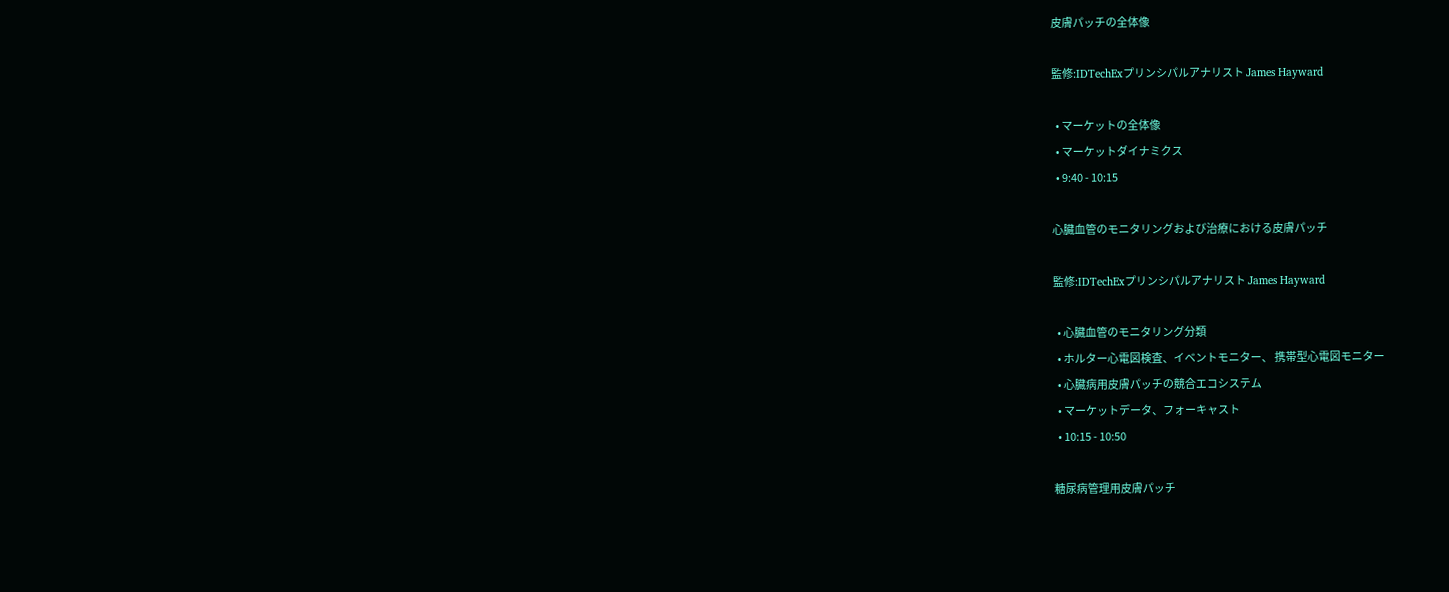皮膚パッチの全体像

監修:IDTechExプリンシパルアナリスト James Hayward

  • マーケットの全体像
  • マーケットダイナミクス
  • 9:40 - 10:15

心臓血管のモニタリングおよび治療における皮膚パッチ

監修:IDTechExプリンシパルアナリスト James Hayward

  • 心臓血管のモニタリング分類
  • ホルター心電図検査、イベントモニター、 携帯型心電図モニター
  • 心臓病用皮膚パッチの競合エコシステム
  • マーケットデータ、フォーキャスト
  • 10:15 - 10:50

糖尿病管理用皮膚パッチ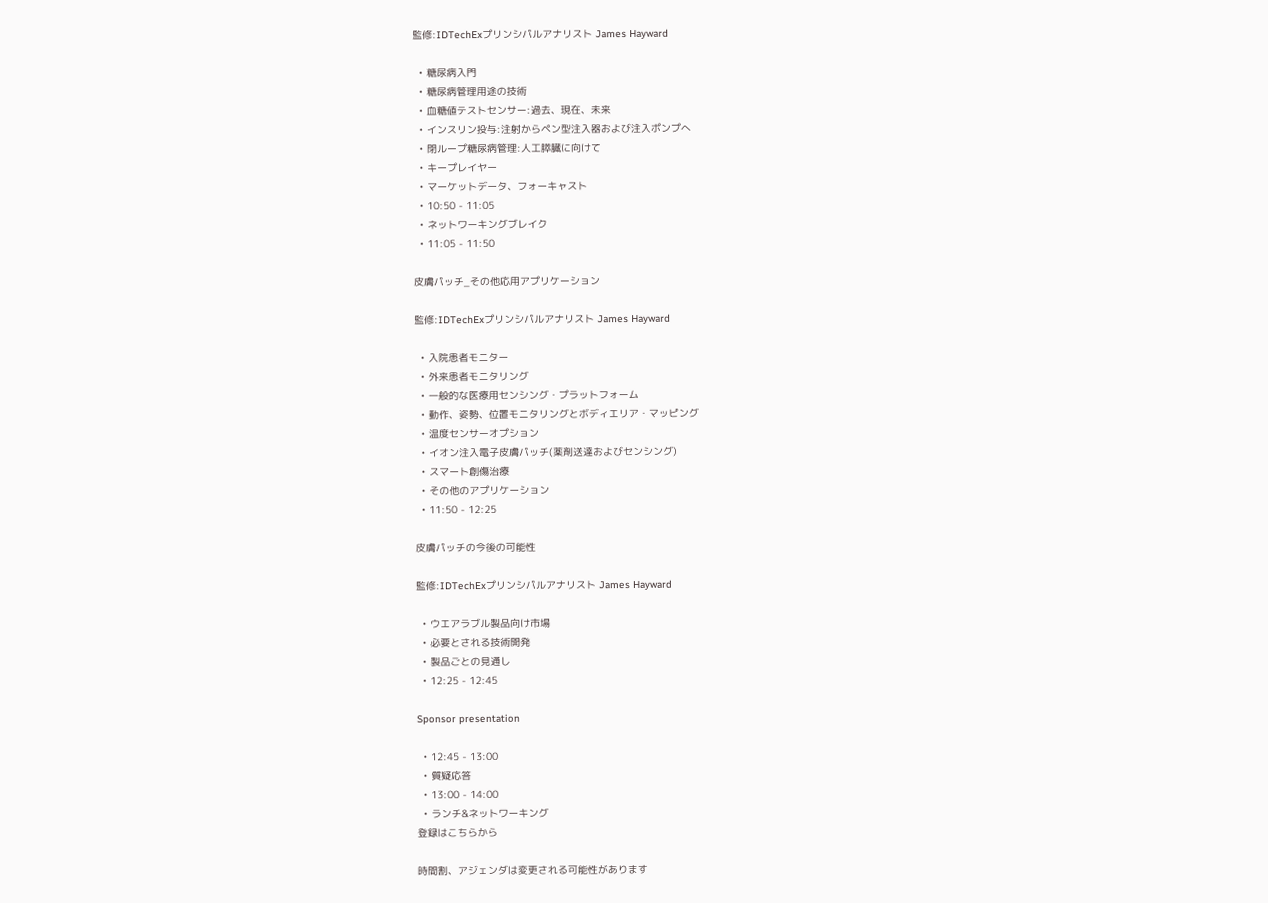監修:IDTechExプリンシパルアナリスト James Hayward

  • 糖尿病入門
  • 糖尿病管理用途の技術
  • 血糖値テストセンサー:過去、現在、未来
  • インスリン投与:注射からペン型注入器および注入ポンプへ
  • 閉ループ糖尿病管理:人工膵臓に向けて
  • キープレイヤー
  • マーケットデータ、フォーキャスト
  • 10:50 - 11:05
  • ネットワーキングブレイク
  • 11:05 - 11:50

皮膚パッチ_その他応用アプリケーション

監修:IDTechExプリンシパルアナリスト James Hayward

  • 入院患者モニター
  • 外来患者モニタリング
  • 一般的な医療用センシング・プラットフォーム
  • 動作、姿勢、位置モニタリングとボディエリア・マッピング
  • 温度センサーオプション
  • イオン注入電子皮膚パッチ(薬剤送達およびセンシング)
  • スマート創傷治療
  • その他のアプリケーション
  • 11:50 - 12:25

皮膚パッチの今後の可能性

監修:IDTechExプリンシパルアナリスト James Hayward

  • ウエアラブル製品向け市場
  • 必要とされる技術開発
  • 製品ごとの見通し
  • 12:25 - 12:45

Sponsor presentation

  • 12:45 - 13:00
  • 質疑応答
  • 13:00 - 14:00
  • ランチ&ネットワーキング
登録はこちらから

時間割、アジェンダは変更される可能性があります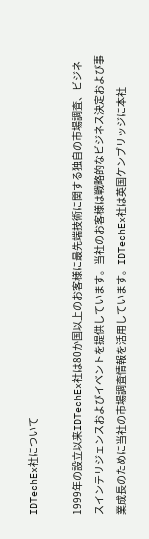IDTechEx社について

1999年の設立以来IDTechEx社は80か国以上のお客様に最先端技術に関する独自の市場調査、ビジネスインテリジェンスおよびイベントを提供しています。当社のお客様は戦略的なビジネス決定および事業成長のために当社の市場調査情報を活用しています。IDTechEx社は英国ケンブリッジに本社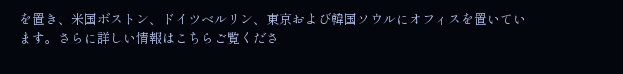を置き、米国ボストン、ドイツベルリン、東京および韓国ソウルにオフィスを置いています。さらに詳しい情報はこちらご覧くださ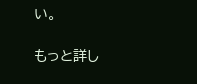い。

もっと詳し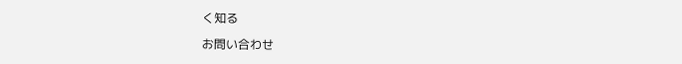く知る

お問い合わせ